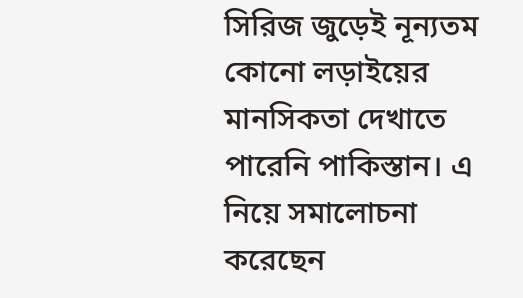সিরিজ জুড়েই নূন্যতম কোনো লড়াইয়ের মানসিকতা দেখাতে পারেনি পাকিস্তান। এ নিয়ে সমালোচনা করেছেন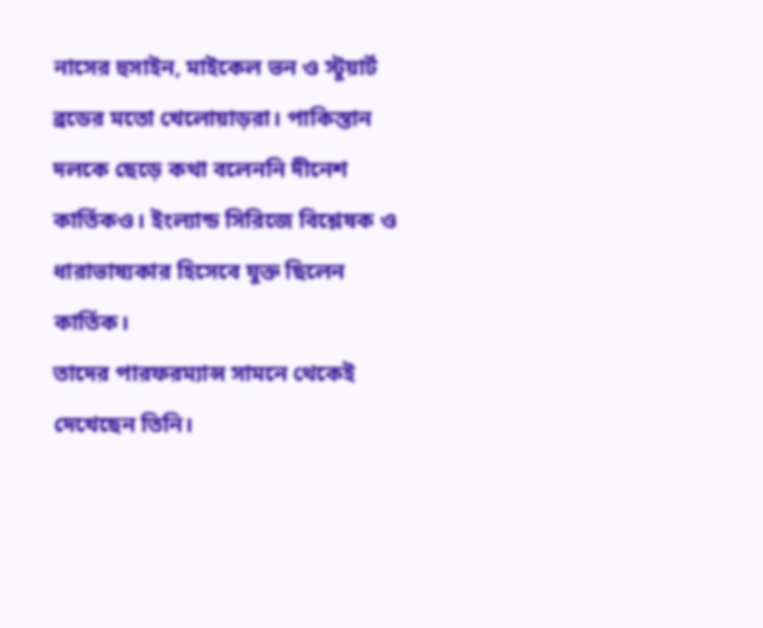নাসের হুসাইন, মাইকেল ভন ও স্টুয়ার্ট ব্রডের মতো খেলোয়াড়রা। পাকিস্তান দলকে ছেড়ে কথা বলেননি দীনেশ কার্তিকও। ইংল্যান্ড সিরিজে বিশ্লেষক ও ধারাভাষ্যকার হিসেবে যুক্ত ছিলেন কার্তিক।
তাদের পারফরম্যান্স সামনে থেকেই দেখেছেন তিনি।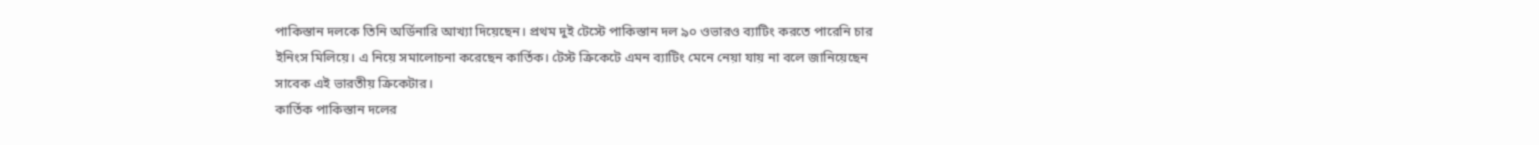পাকিস্তান দলকে তিনি অর্ডিনারি আখ্যা দিয়েছেন। প্রথম দুই টেস্টে পাকিস্তান দল ৯০ ওভারও ব্যাটিং করতে পারেনি চার ইনিংস মিলিয়ে। এ নিয়ে সমালোচনা করেছেন কার্তিক। টেস্ট ক্রিকেটে এমন ব্যাটিং মেনে নেয়া যায় না বলে জানিয়েছেন সাবেক এই ভারতীয় ক্রিকেটার।
কার্তিক পাকিস্তান দলের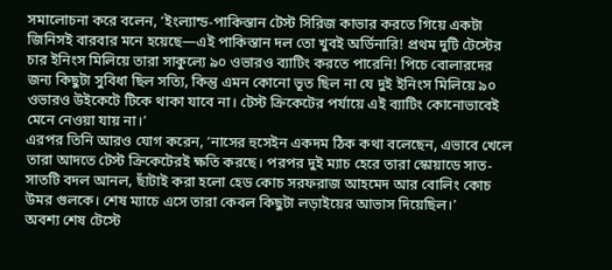সমালোচনা করে বলেন, ‘ইংল্যান্ড-পাকিস্তান টেস্ট সিরিজ কাভার করতে গিয়ে একটা জিনিসই বারবার মনে হয়েছে—এই পাকিস্তান দল তো খুবই অর্ডিনারি! প্রথম দুটি টেস্টের চার ইনিংস মিলিয়ে তারা সাকুল্যে ৯০ ওভারও ব্যাটিং করতে পারেনি! পিচে বোলারদের জন্য কিছুটা সুবিধা ছিল সত্যি, কিন্তু এমন কোনো ভূত ছিল না যে দুই ইনিংস মিলিয়ে ৯০ ওভারও উইকেটে টিকে থাকা যাবে না। টেস্ট ক্রিকেটের পর্যায়ে এই ব্যাটিং কোনোভাবেই মেনে নেওয়া যায় না।’
এরপর তিনি আরও যোগ করেন, ‘নাসের হুসেইন একদম ঠিক কথা বলেছেন, এভাবে খেলে তারা আদতে টেস্ট ক্রিকেটেরই ক্ষতি করছে। পরপর দুই ম্যাচ হেরে তারা স্কোয়াডে সাত-সাতটি বদল আনল, ছাঁটাই করা হলো হেড কোচ সরফরাজ আহমেদ আর বোলিং কোচ উমর গুলকে। শেষ ম্যাচে এসে তারা কেবল কিছুটা লড়াইয়ের আভাস দিয়েছিল।’
অবশ্য শেষ টেস্টে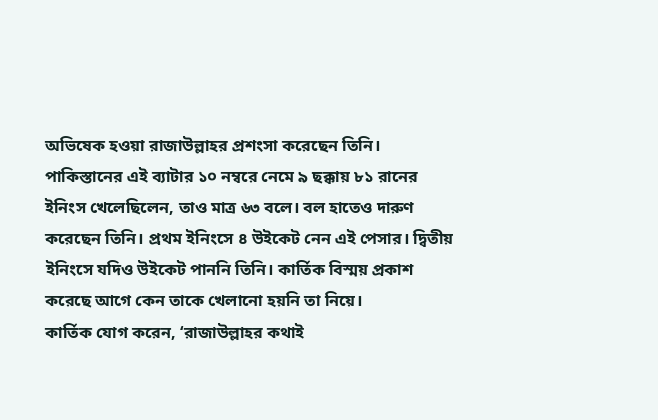অভিষেক হওয়া রাজাউল্লাহর প্রশংসা করেছেন তিনি। পাকিস্তানের এই ব্যাটার ১০ নম্বরে নেমে ৯ ছক্কায় ৮১ রানের ইনিংস খেলেছিলেন, তাও মাত্র ৬৩ বলে। বল হাতেও দারুণ করেছেন তিনি। প্রথম ইনিংসে ৪ উইকেট নেন এই পেসার। দ্বিতীয় ইনিংসে যদিও উইকেট পাননি তিনি। কার্তিক বিস্ময় প্রকাশ করেছে আগে কেন তাকে খেলানো হয়নি তা নিয়ে।
কার্তিক যোগ করেন, ‘রাজাউল্লাহর কথাই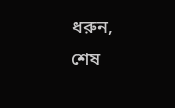ধরুন, শেষ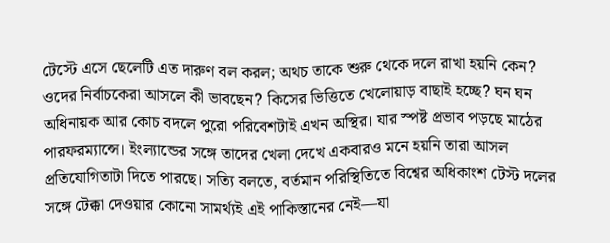টেস্টে এসে ছেলেটি এত দারুণ বল করল; অথচ তাকে শুরু থেকে দলে রাখা হয়নি কেন? ওদের নির্বাচকেরা আসলে কী ভাবছেন? কিসের ভিত্তিতে খেলোয়াড় বাছাই হচ্ছে? ঘন ঘন অধিনায়ক আর কোচ বদলে পুরো পরিবেশটাই এখন অস্থির। যার স্পষ্ট প্রভাব পড়ছে মাঠের পারফরম্যান্সে। ইংল্যান্ডের সঙ্গে তাদের খেলা দেখে একবারও মনে হয়নি তারা আসল প্রতিযোগিতাটা দিতে পারছে। সত্যি বলতে, বর্তমান পরিস্থিতিতে বিশ্বের অধিকাংশ টেস্ট দলের সঙ্গে টেক্কা দেওয়ার কোনো সামর্থ্যই এই পাকিস্তানের নেই—যা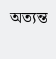অত্যন্ত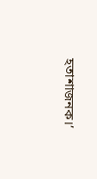হতাশাজনক।’